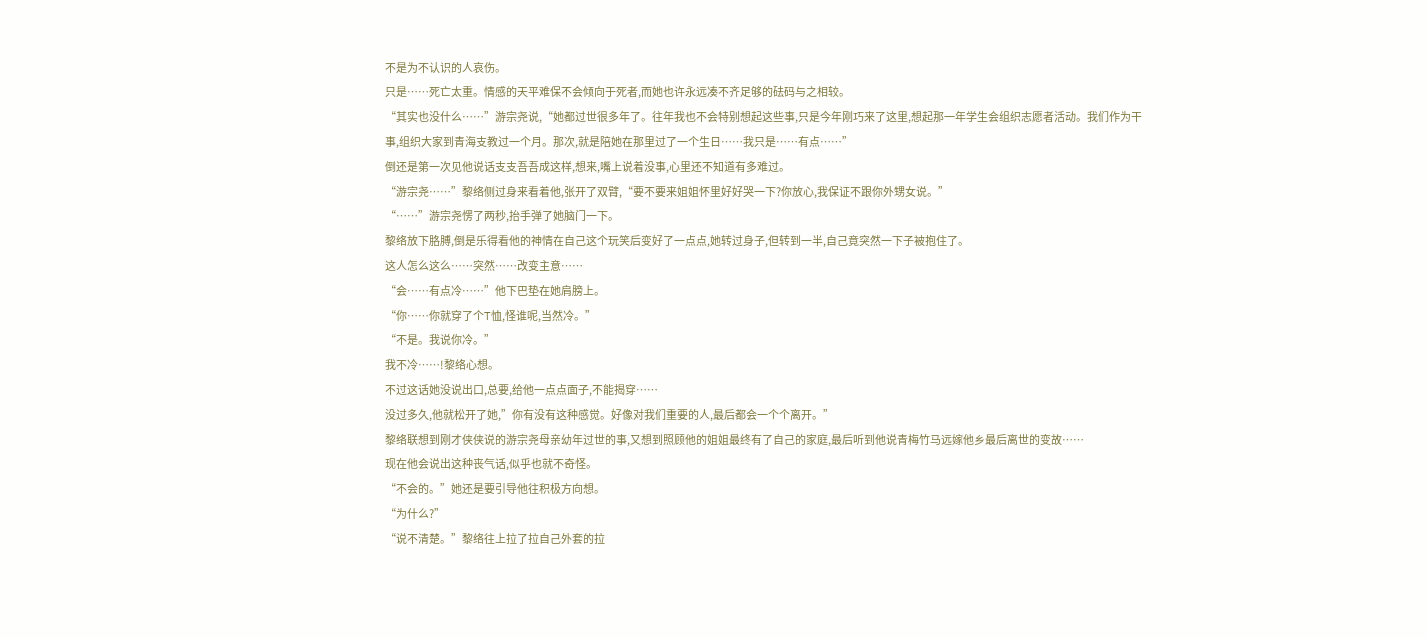不是为不认识的人哀伤。
只是……死亡太重。情感的天平难保不会倾向于死者,而她也许永远凑不齐足够的砝码与之相较。
“其实也没什么……”游宗尧说,“她都过世很多年了。往年我也不会特别想起这些事,只是今年刚巧来了这里,想起那一年学生会组织志愿者活动。我们作为干事,组织大家到青海支教过一个月。那次,就是陪她在那里过了一个生日……我只是……有点……”
倒还是第一次见他说话支支吾吾成这样,想来,嘴上说着没事,心里还不知道有多难过。
“游宗尧……”黎络侧过身来看着他,张开了双臂,“要不要来姐姐怀里好好哭一下?你放心,我保证不跟你外甥女说。”
“……”游宗尧愣了两秒,抬手弹了她脑门一下。
黎络放下胳膊,倒是乐得看他的神情在自己这个玩笑后变好了一点点,她转过身子,但转到一半,自己竟突然一下子被抱住了。
这人怎么这么……突然……改变主意……
“会……有点冷……”他下巴垫在她肩膀上。
“你……你就穿了个T恤,怪谁呢,当然冷。”
“不是。我说你冷。”
我不冷……!黎络心想。
不过这话她没说出口,总要,给他一点点面子,不能揭穿……
没过多久,他就松开了她,”你有没有这种感觉。好像对我们重要的人,最后都会一个个离开。”
黎络联想到刚才侠侠说的游宗尧母亲幼年过世的事,又想到照顾他的姐姐最终有了自己的家庭,最后听到他说青梅竹马远嫁他乡最后离世的变故……
现在他会说出这种丧气话,似乎也就不奇怪。
“不会的。”她还是要引导他往积极方向想。
“为什么?”
“说不清楚。”黎络往上拉了拉自己外套的拉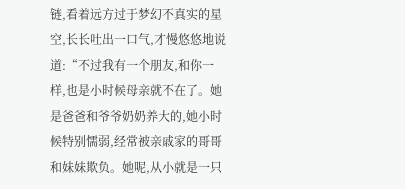链,看着远方过于梦幻不真实的星空,长长吐出一口气,才慢悠悠地说道:“不过我有一个朋友,和你一样,也是小时候母亲就不在了。她是爸爸和爷爷奶奶养大的,她小时候特别懦弱,经常被亲戚家的哥哥和妹妹欺负。她呢,从小就是一只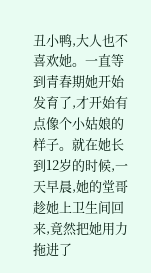丑小鸭,大人也不喜欢她。一直等到青春期她开始发育了,才开始有点像个小姑娘的样子。就在她长到12岁的时候,一天早晨,她的堂哥趁她上卫生间回来,竟然把她用力拖进了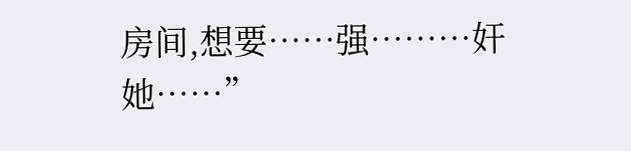房间,想要……强………奸她……”